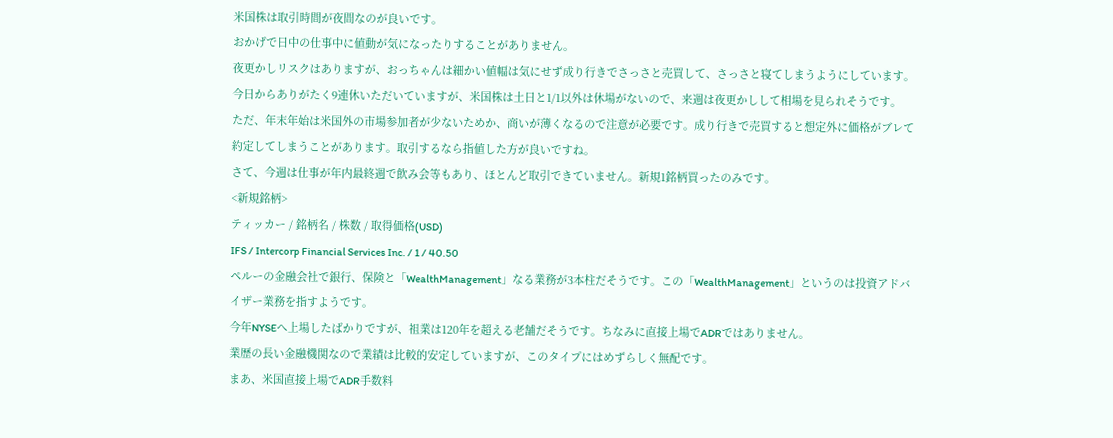米国株は取引時間が夜間なのが良いです。
おかげで日中の仕事中に値動が気になったりすることがありません。
夜更かしリスクはありますが、おっちゃんは細かい値幅は気にせず成り行きでさっさと売買して、さっさと寝てしまうようにしています。
今日からありがたく9連休いただいていますが、米国株は土日と1/1以外は休場がないので、来週は夜更かしして相場を見られそうです。
ただ、年末年始は米国外の市場参加者が少ないためか、商いが薄くなるので注意が必要です。成り行きで売買すると想定外に価格がブレて約定してしまうことがあります。取引するなら指値した方が良いですね。
さて、今週は仕事が年内最終週で飲み会等もあり、ほとんど取引できていません。新規1銘柄買ったのみです。
<新規銘柄>
ティッカー / 銘柄名 / 株数 / 取得価格(USD)
IFS / Intercorp Financial Services Inc. / 1 / 40.50
ペルーの金融会社で銀行、保険と「WealthManagement」なる業務が3本柱だそうです。この「WealthManagement」というのは投資アドバイザー業務を指すようです。
今年NYSEへ上場したばかりですが、祖業は120年を超える老舗だそうです。ちなみに直接上場でADRではありません。
業歴の長い金融機関なので業績は比較的安定していますが、このタイプにはめずらしく無配です。
まあ、米国直接上場でADR手数料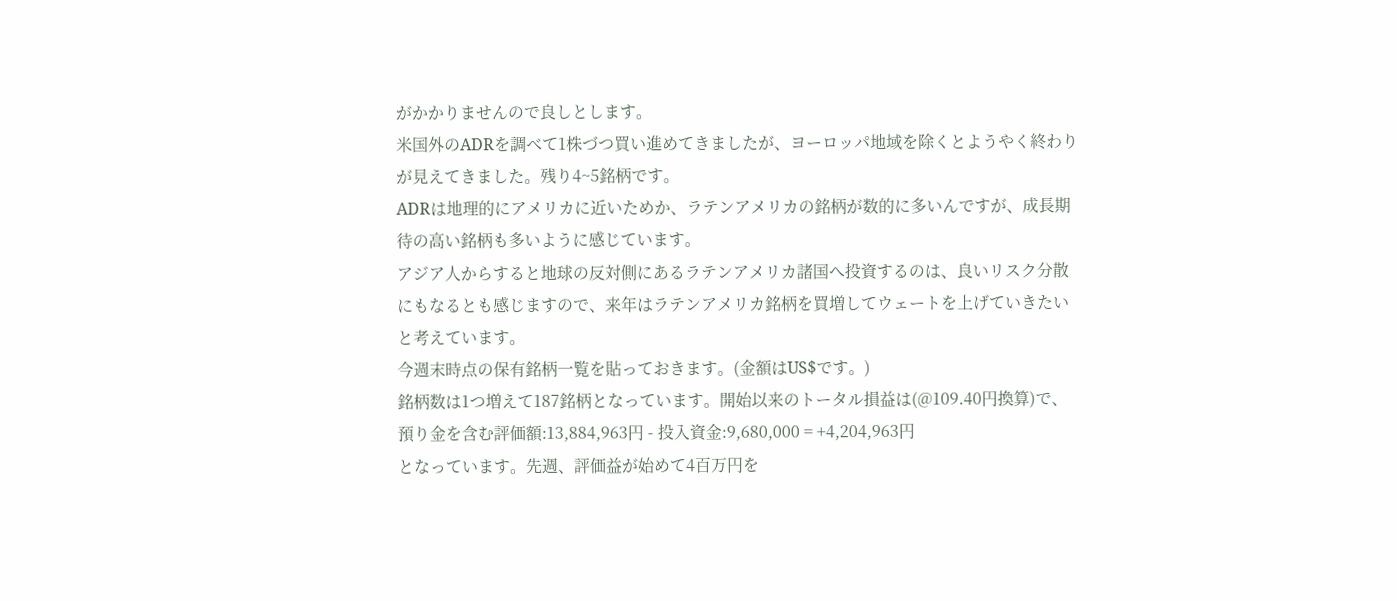がかかりませんので良しとします。
米国外のADRを調べて1株づつ買い進めてきましたが、ヨーロッパ地域を除くとようやく終わりが見えてきました。残り4~5銘柄です。
ADRは地理的にアメリカに近いためか、ラテンアメリカの銘柄が数的に多いんですが、成長期待の高い銘柄も多いように感じています。
アジア人からすると地球の反対側にあるラテンアメリカ諸国へ投資するのは、良いリスク分散にもなるとも感じますので、来年はラテンアメリカ銘柄を買増してウェートを上げていきたいと考えています。
今週末時点の保有銘柄一覧を貼っておきます。(金額はUS$です。)
銘柄数は1つ増えて187銘柄となっています。開始以来のトータル損益は(@109.40円換算)で、
預り金を含む評価額:13,884,963円 - 投入資金:9,680,000 = +4,204,963円
となっています。先週、評価益が始めて4百万円を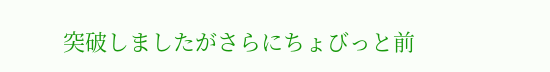突破しましたがさらにちょびっと前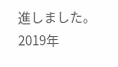進しました。
2019年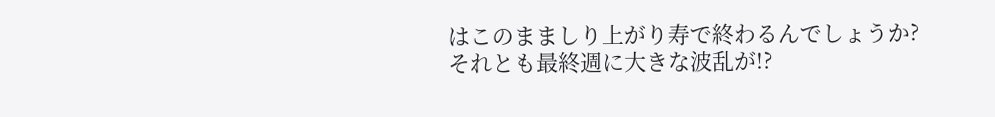はこのまましり上がり寿で終わるんでしょうか?
それとも最終週に大きな波乱が!?